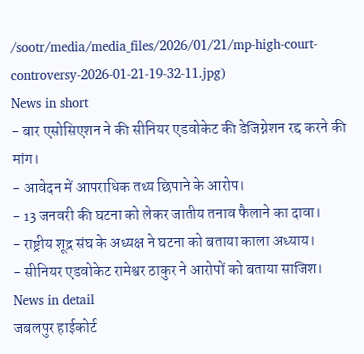/sootr/media/media_files/2026/01/21/mp-high-court-controversy-2026-01-21-19-32-11.jpg)
News in short
- बार एसोसिएशन ने की सीनियर एडवोकेट की डेजिग्नेशन रद्द करने की मांग।
- आवेदन में आपराधिक तथ्य छिपाने के आरोप।
- 13 जनवरी की घटना को लेकर जातीय तनाव फैलाने का दावा।
- राष्ट्रीय शूद्र संघ के अध्यक्ष ने घटना को बताया काला अध्याय।
- सीनियर एडवोकेट रामेश्वर ठाकुर ने आरोपों को बताया साजिश।
News in detail
जबलपुर हाईकोर्ट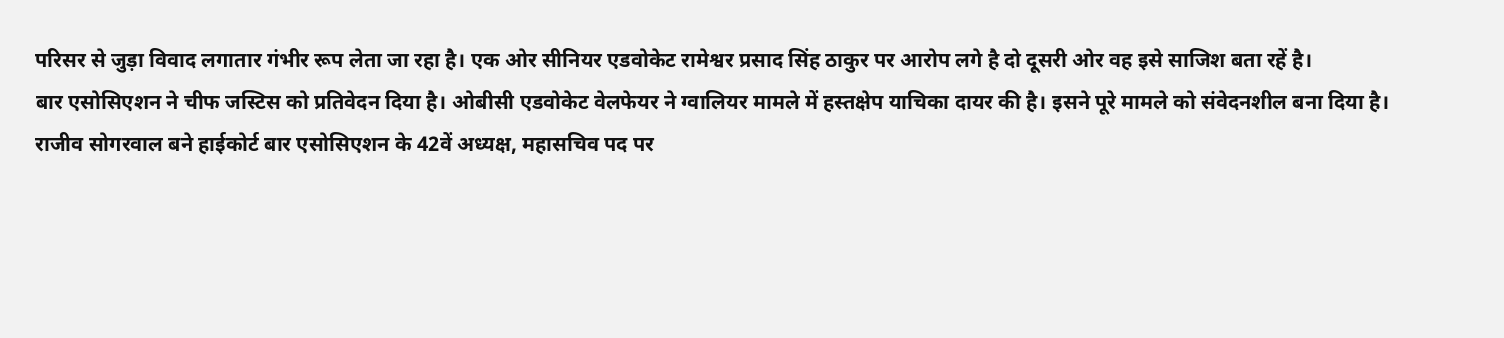परिसर से जुड़ा विवाद लगातार गंभीर रूप लेता जा रहा है। एक ओर सीनियर एडवोकेट रामेश्वर प्रसाद सिंह ठाकुर पर आरोप लगे है दो दूसरी ओर वह इसे साजिश बता रहें है।
बार एसोसिएशन ने चीफ जस्टिस को प्रतिवेदन दिया है। ओबीसी एडवोकेट वेलफेयर ने ग्वालियर मामले में हस्तक्षेप याचिका दायर की है। इसने पूरे मामले को संवेदनशील बना दिया है।
राजीव सोगरवाल बने हाईकोर्ट बार एसोसिएशन के 42वें अध्यक्ष, महासचिव पद पर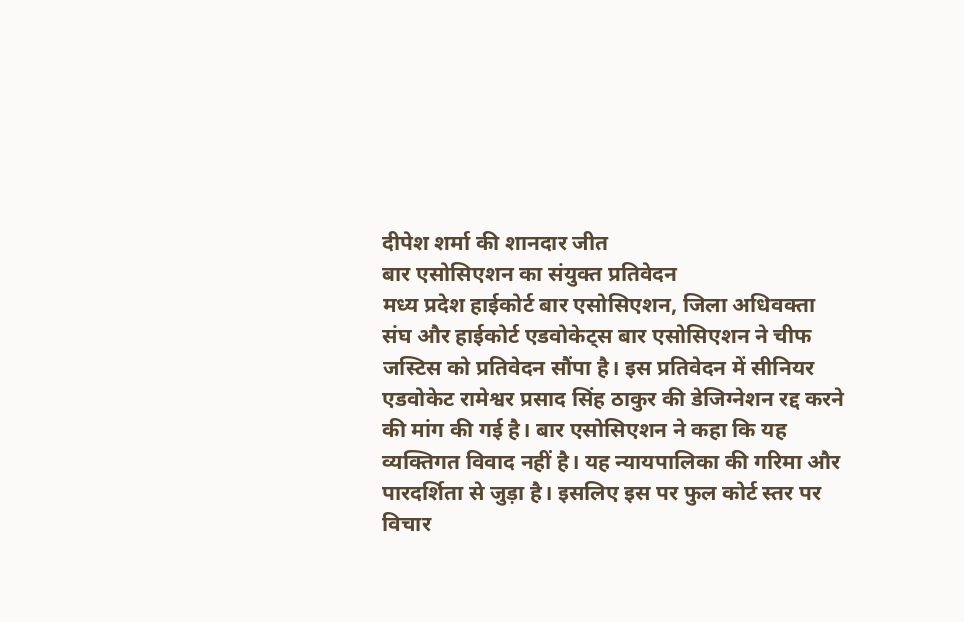दीपेश शर्मा की शानदार जीत
बार एसोसिएशन का संयुक्त प्रतिवेदन
मध्य प्रदेश हाईकोर्ट बार एसोसिएशन, जिला अधिवक्ता संघ और हाईकोर्ट एडवोकेट्स बार एसोसिएशन ने चीफ जस्टिस को प्रतिवेदन सौंपा है। इस प्रतिवेदन में सीनियर एडवोकेट रामेश्वर प्रसाद सिंह ठाकुर की डेजिग्नेशन रद्द करने की मांग की गई है। बार एसोसिएशन ने कहा कि यह व्यक्तिगत विवाद नहीं है। यह न्यायपालिका की गरिमा और पारदर्शिता से जुड़ा है। इसलिए इस पर फुल कोर्ट स्तर पर विचार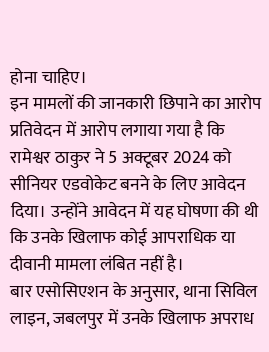होना चाहिए।
इन मामलों की जानकारी छिपाने का आरोप
प्रतिवेदन में आरोप लगाया गया है कि रामेश्वर ठाकुर ने 5 अक्टूबर 2024 को सीनियर एडवोकेट बनने के लिए आवेदन दिया। उन्होंने आवेदन में यह घोषणा की थी कि उनके खिलाफ कोई आपराधिक या दीवानी मामला लंबित नहीं है।
बार एसोसिएशन के अनुसार, थाना सिविल लाइन, जबलपुर में उनके खिलाफ अपराध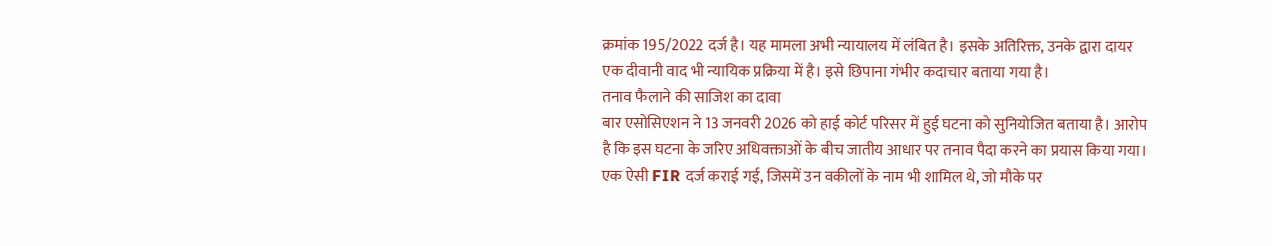क्रमांक 195/2022 दर्ज है। यह मामला अभी न्यायालय में लंबित है। इसके अतिरिक्त, उनके द्वारा दायर एक दीवानी वाद भी न्यायिक प्रक्रिया में है। इसे छिपाना गंभीर कदाचार बताया गया है।
तनाव फैलाने की साजिश का दावा
बार एसोसिएशन ने 13 जनवरी 2026 को हाई कोर्ट परिसर में हुई घटना को सुनियोजित बताया है। आरोप है कि इस घटना के जरिए अधिवक्ताओं के बीच जातीय आधार पर तनाव पैदा करने का प्रयास किया गया। एक ऐसी FIR दर्ज कराई गई, जिसमें उन वकीलों के नाम भी शामिल थे, जो मौके पर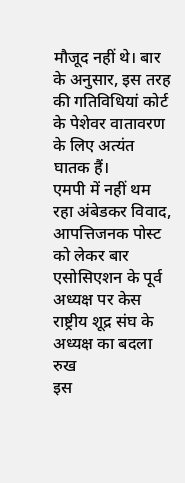मौजूद नहीं थे। बार के अनुसार, इस तरह की गतिविधियां कोर्ट के पेशेवर वातावरण के लिए अत्यंत घातक हैं।
एमपी में नहीं थम रहा अंबेडकर विवाद, आपत्तिजनक पोस्ट को लेकर बार एसोसिएशन के पूर्व अध्यक्ष पर केस
राष्ट्रीय शूद्र संघ के अध्यक्ष का बदला रुख
इस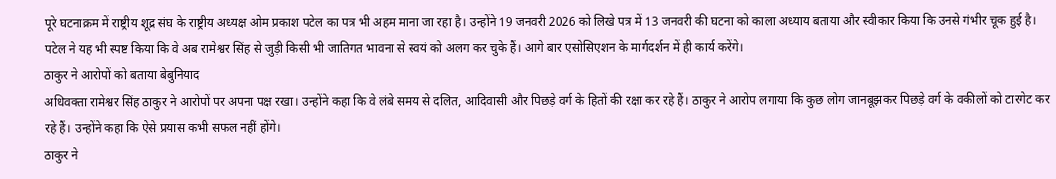पूरे घटनाक्रम में राष्ट्रीय शूद्र संघ के राष्ट्रीय अध्यक्ष ओम प्रकाश पटेल का पत्र भी अहम माना जा रहा है। उन्होंने 19 जनवरी 2026 को लिखे पत्र में 13 जनवरी की घटना को काला अध्याय बताया और स्वीकार किया कि उनसे गंभीर चूक हुई है। पटेल ने यह भी स्पष्ट किया कि वे अब रामेश्वर सिंह से जुड़ी किसी भी जातिगत भावना से स्वयं को अलग कर चुके हैं। आगे बार एसोसिएशन के मार्गदर्शन में ही कार्य करेंगे।
ठाकुर ने आरोपों को बताया बेबुनियाद
अधिवक्ता रामेश्वर सिंह ठाकुर ने आरोपों पर अपना पक्ष रखा। उन्होंने कहा कि वे लंबे समय से दलित, आदिवासी और पिछड़े वर्ग के हितों की रक्षा कर रहे हैं। ठाकुर ने आरोप लगाया कि कुछ लोग जानबूझकर पिछड़े वर्ग के वकीलों को टारगेट कर रहे हैं। उन्होंने कहा कि ऐसे प्रयास कभी सफल नहीं होंगे।
ठाकुर ने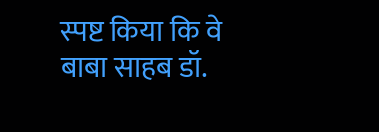स्पष्ट किया कि वे बाबा साहब डॉ.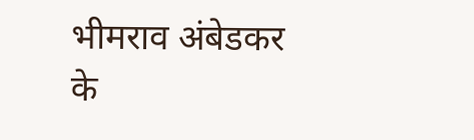भीमराव अंबेडकर के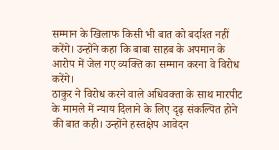सम्मान के खिलाफ किसी भी बात को बर्दाश्त नहीं करेंगे। उन्होंने कहा कि बाबा साहब के अपमान के आरोप में जेल गए व्यक्ति का सम्मान करना वे विरोध करेंगे।
ठाकुर ने विरोध करने वाले अधिवक्ता के साथ मारपीट के मामले में न्याय दिलाने के लिए दृढ़ संकल्पित होने की बात कही। उन्होंने हस्तक्षेप आवेदन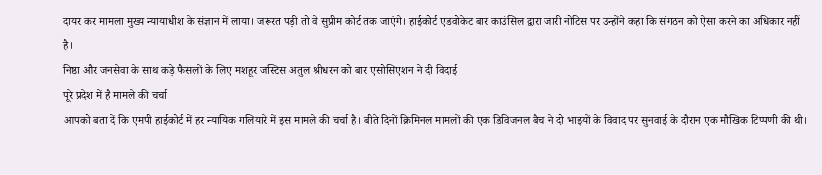दायर कर मामला मुख्य न्यायाधीश के संज्ञान में लाया। जरूरत पड़ी तो वे सुप्रीम कोर्ट तक जाएंगे। हाईकोर्ट एडवोकेट बार काउंसिल द्वारा जारी नोटिस पर उन्होंने कहा कि संगठन को ऐसा करने का अधिकार नहीं है।
निष्ठा और जनसेवा के साथ कड़े फैसलों के लिए मशहूर जस्टिस अतुल श्रीधरन को बार एसोसिएशन ने दी विदाई
पूरे प्रदेश में है मामले की चर्चा
आपको बता दें कि एमपी हाईकोर्ट में हर न्यायिक गलियारे में इस मामले की चर्चा है। बीते दिनों क्रिमिनल मामलों की एक डिविजनल बैच ने दो भाइयों के विवाद पर सुनवाई के दौरान एक मौखिक टिप्पणी की थी।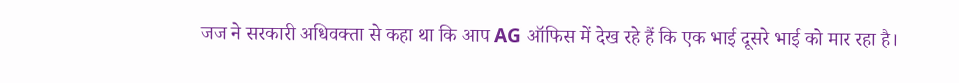जज ने सरकारी अधिवक्ता से कहा था कि आप AG ऑफिस में देख रहे हैं कि एक भाई दूसरे भाई को मार रहा है।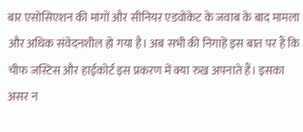बार एसोसिएशन की मांगों और सीनियर एडवोकेट के जवाब के बाद मामला और अधिक संवेदनशील हो गया है। अब सभी की निगाहें इस बात पर हैं कि चीफ जस्टिस और हाईकोर्ट इस प्रकरण में क्या रुख अपनाते हैं। इसका असर न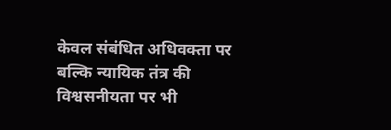केवल संबंधित अधिवक्ता पर बल्कि न्यायिक तंत्र की विश्वसनीयता पर भी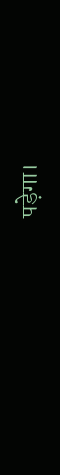पड़ेगा।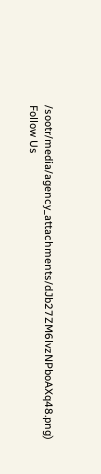/sootr/media/agency_attachments/dJb27ZM6lvzNPboAXq48.png)
Follow Us